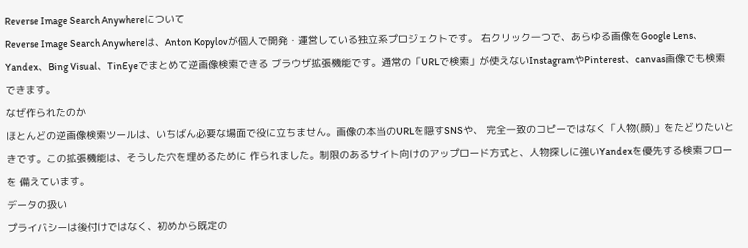Reverse Image Search Anywhereについて
Reverse Image Search Anywhereは、Anton Kopylovが個人で開発・運営している独立系プロジェクトです。 右クリック一つで、あらゆる画像をGoogle Lens、Yandex、Bing Visual、TinEyeでまとめて逆画像検索できる ブラウザ拡張機能です。通常の「URLで検索」が使えないInstagramやPinterest、canvas画像でも検索できます。
なぜ作られたのか
ほとんどの逆画像検索ツールは、いちばん必要な場面で役に立ちません。画像の本当のURLを隠すSNSや、 完全一致のコピーではなく「人物(顔)」をたどりたいときです。この拡張機能は、そうした穴を埋めるために 作られました。制限のあるサイト向けのアップロード方式と、人物探しに強いYandexを優先する検索フローを 備えています。
データの扱い
プライバシーは後付けではなく、初めから既定の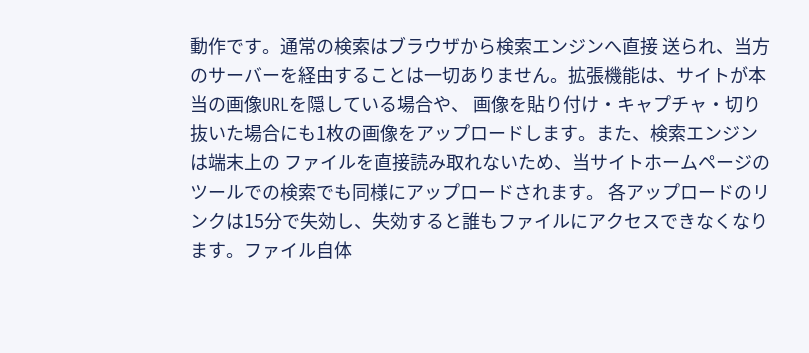動作です。通常の検索はブラウザから検索エンジンへ直接 送られ、当方のサーバーを経由することは一切ありません。拡張機能は、サイトが本当の画像URLを隠している場合や、 画像を貼り付け・キャプチャ・切り抜いた場合にも1枚の画像をアップロードします。また、検索エンジンは端末上の ファイルを直接読み取れないため、当サイトホームページのツールでの検索でも同様にアップロードされます。 各アップロードのリンクは15分で失効し、失効すると誰もファイルにアクセスできなくなります。ファイル自体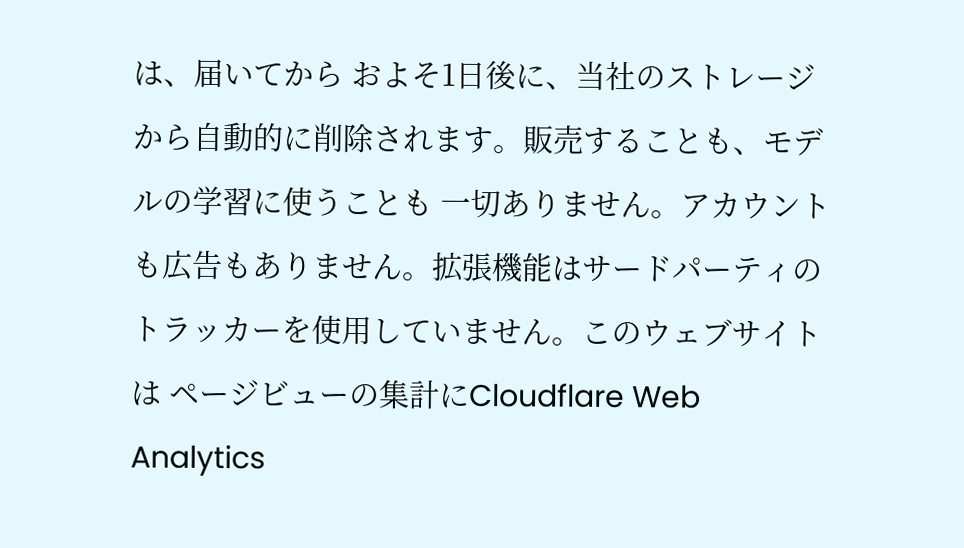は、届いてから およそ1日後に、当社のストレージから自動的に削除されます。販売することも、モデルの学習に使うことも 一切ありません。アカウントも広告もありません。拡張機能はサードパーティのトラッカーを使用していません。このウェブサイトは ページビューの集計にCloudflare Web Analytics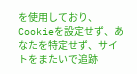を使用しており、Cookieを設定せず、あなたを特定せず、サイトをまたいで追跡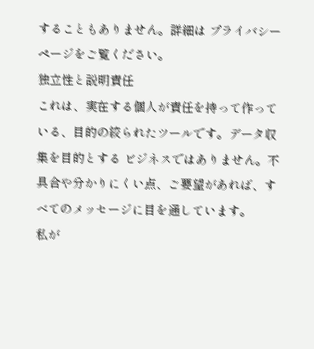することもありません。詳細は プライバシーページをご覧ください。
独立性と説明責任
これは、実在する個人が責任を持って作っている、目的の絞られたツールです。データ収集を目的とする ビジネスではありません。不具合や分かりにくい点、ご要望があれば、すべてのメッセージに目を通しています。
私が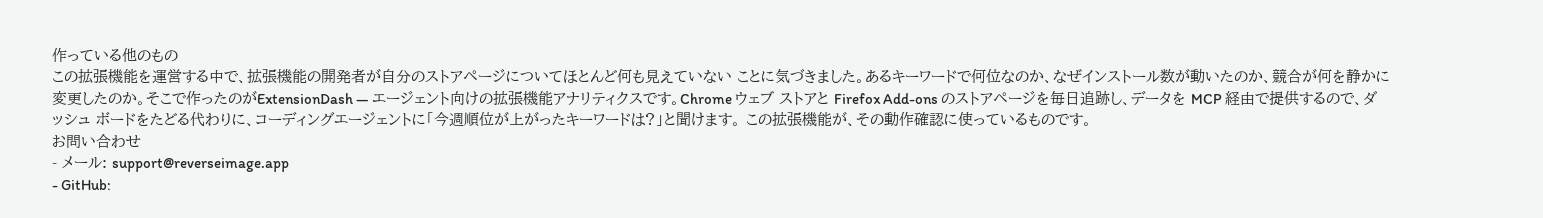作っている他のもの
この拡張機能を運営する中で、拡張機能の開発者が自分のストアページについてほとんど何も見えていない ことに気づきました。あるキーワードで何位なのか、なぜインストール数が動いたのか、競合が何を静かに 変更したのか。そこで作ったのがExtensionDash — エージェント向けの拡張機能アナリティクスです。Chrome ウェブ ストアと Firefox Add-ons のストアページを毎日追跡し、データを MCP 経由で提供するので、ダッシュ ボードをたどる代わりに、コーディングエージェントに「今週順位が上がったキーワードは?」と聞けます。 この拡張機能が、その動作確認に使っているものです。
お問い合わせ
- メール: support@reverseimage.app
- GitHub: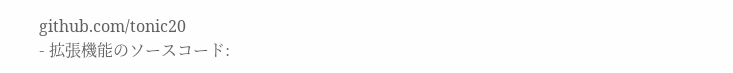github.com/tonic20
- 拡張機能のソースコード: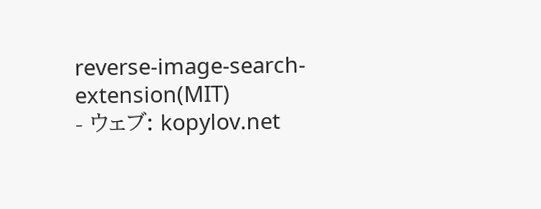reverse-image-search-extension(MIT)
- ウェブ: kopylov.net